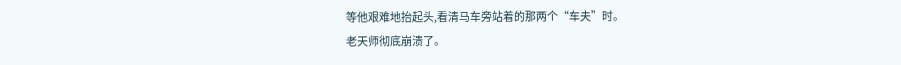等他艰难地抬起头,看清马车旁站着的那两个“车夫”时。
老天师彻底崩溃了。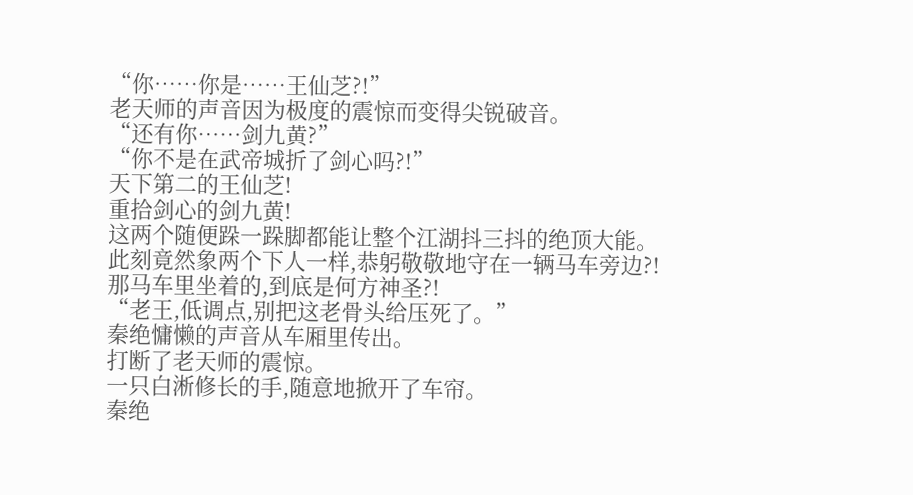“你……你是……王仙芝?!”
老天师的声音因为极度的震惊而变得尖锐破音。
“还有你……剑九黄?”
“你不是在武帝城折了剑心吗?!”
天下第二的王仙芝!
重拾剑心的剑九黄!
这两个随便跺一跺脚都能让整个江湖抖三抖的绝顶大能。
此刻竟然象两个下人一样,恭躬敬敬地守在一辆马车旁边?!
那马车里坐着的,到底是何方神圣?!
“老王,低调点,别把这老骨头给压死了。”
秦绝慵懒的声音从车厢里传出。
打断了老天师的震惊。
一只白淅修长的手,随意地掀开了车帘。
秦绝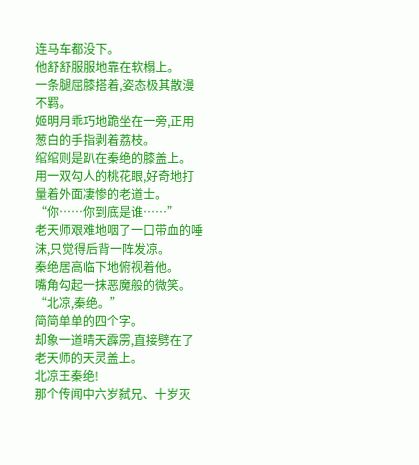连马车都没下。
他舒舒服服地靠在软榻上。
一条腿屈膝搭着,姿态极其散漫不羁。
姬明月乖巧地跪坐在一旁,正用葱白的手指剥着荔枝。
绾绾则是趴在秦绝的膝盖上。
用一双勾人的桃花眼,好奇地打量着外面凄惨的老道士。
“你……你到底是谁……”
老天师艰难地咽了一口带血的唾沫,只觉得后背一阵发凉。
秦绝居高临下地俯视着他。
嘴角勾起一抹恶魔般的微笑。
“北凉,秦绝。”
简简单单的四个字。
却象一道晴天霹雳,直接劈在了老天师的天灵盖上。
北凉王秦绝!
那个传闻中六岁弑兄、十岁灭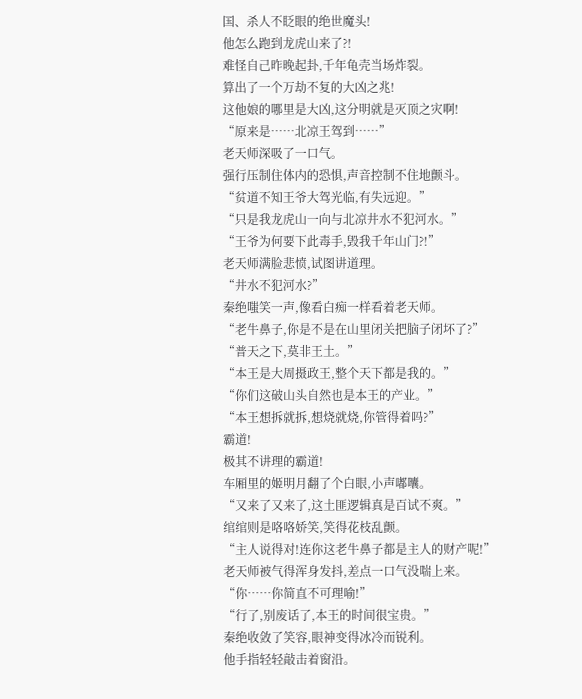国、杀人不眨眼的绝世魔头!
他怎么跑到龙虎山来了?!
难怪自己昨晚起卦,千年龟壳当场炸裂。
算出了一个万劫不复的大凶之兆!
这他娘的哪里是大凶,这分明就是灭顶之灾啊!
“原来是……北凉王驾到……”
老天师深吸了一口气。
强行压制住体内的恐惧,声音控制不住地颤斗。
“贫道不知王爷大驾光临,有失远迎。”
“只是我龙虎山一向与北凉井水不犯河水。”
“王爷为何要下此毒手,毁我千年山门?!”
老天师满脸悲愤,试图讲道理。
“井水不犯河水?”
秦绝嗤笑一声,像看白痴一样看着老天师。
“老牛鼻子,你是不是在山里闭关把脑子闭坏了?”
“普天之下,莫非王土。”
“本王是大周摄政王,整个天下都是我的。”
“你们这破山头自然也是本王的产业。”
“本王想拆就拆,想烧就烧,你管得着吗?”
霸道!
极其不讲理的霸道!
车厢里的姬明月翻了个白眼,小声嘟囔。
“又来了又来了,这土匪逻辑真是百试不爽。”
绾绾则是咯咯娇笑,笑得花枝乱颤。
“主人说得对!连你这老牛鼻子都是主人的财产呢!”
老天师被气得浑身发抖,差点一口气没喘上来。
“你……你简直不可理喻!”
“行了,别废话了,本王的时间很宝贵。”
秦绝收敛了笑容,眼神变得冰冷而锐利。
他手指轻轻敲击着窗沿。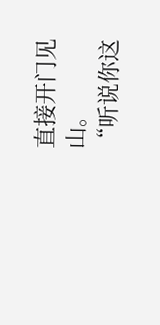直接开门见山。
“听说你这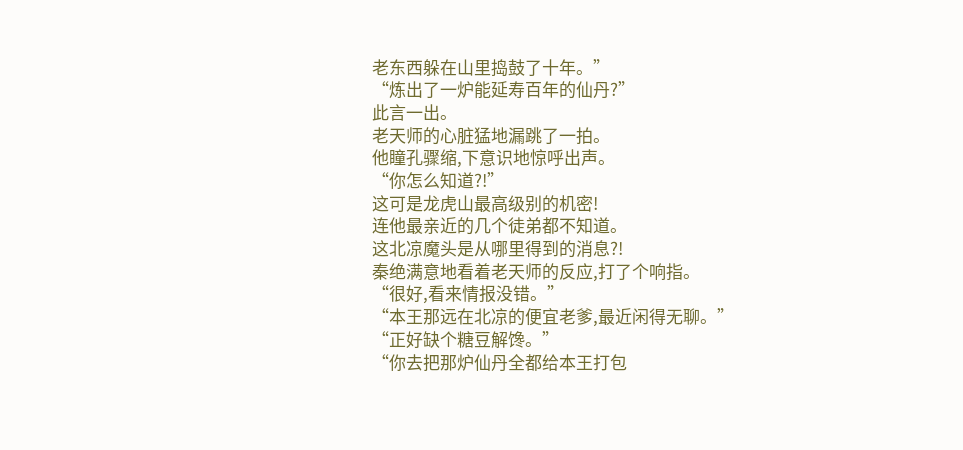老东西躲在山里捣鼓了十年。”
“炼出了一炉能延寿百年的仙丹?”
此言一出。
老天师的心脏猛地漏跳了一拍。
他瞳孔骤缩,下意识地惊呼出声。
“你怎么知道?!”
这可是龙虎山最高级别的机密!
连他最亲近的几个徒弟都不知道。
这北凉魔头是从哪里得到的消息?!
秦绝满意地看着老天师的反应,打了个响指。
“很好,看来情报没错。”
“本王那远在北凉的便宜老爹,最近闲得无聊。”
“正好缺个糖豆解馋。”
“你去把那炉仙丹全都给本王打包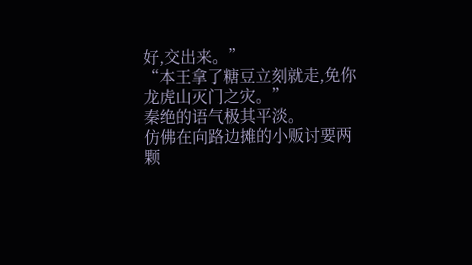好,交出来。”
“本王拿了糖豆立刻就走,免你龙虎山灭门之灾。”
秦绝的语气极其平淡。
仿佛在向路边摊的小贩讨要两颗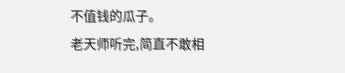不值钱的瓜子。
老天师听完,简直不敢相